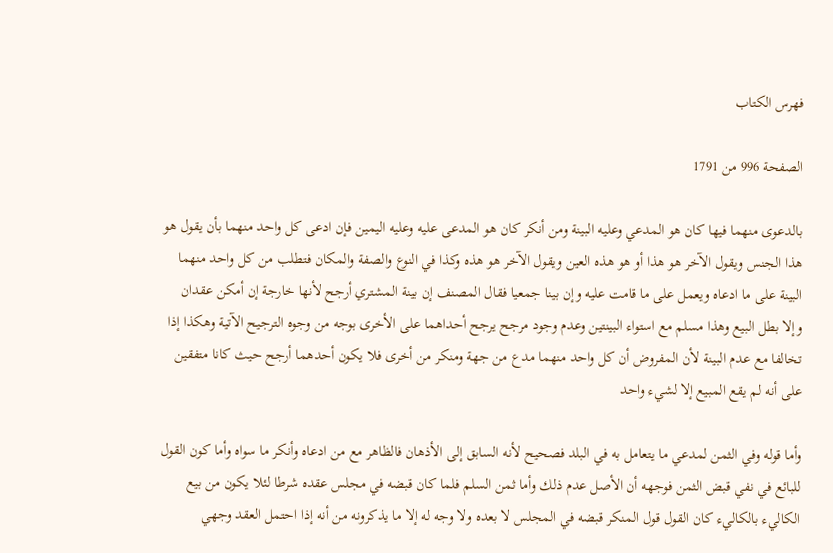فهرس الكتاب

الصفحة 996 من 1791

بالدعوى منهما فيها كان هو المدعي وعليه البينة ومن أنكر كان هو المدعى عليه وعليه اليمين فإن ادعى كل واحد منهما بأن يقول هو هذا الجنس ويقول الآخر هو هذا أو هو هذه العين ويقول الآخر هو هذه وكذا في النوع والصفة والمكان فتطلب من كل واحد منهما البينة على ما ادعاه ويعمل على ما قامت عليه وإن بينا جمعيا فقال المصنف إن بينة المشتري أرجح لأنها خارجة إن أمكن عقدان وإلا بطل البيع وهذا مسلم مع استواء البينتين وعدم وجود مرجح يرجح أحداهما على الأخرى بوجه من وجوه الترجيح الآتية وهكذا إذا تخالفا مع عدم البينة لأن المفروض أن كل واحد منهما مدع من جهة ومنكر من أخرى فلا يكون أحدهما أرجح حيث كانا متفقين على أنه لم يقع المبيع إلا لشيء واحد

وأما قوله وفي الثمن لمدعي ما يتعامل به في البلد فصحيح لأنه السابق إلى الأذهان فالظاهر مع من ادعاه وأنكر ما سواه وأما كون القول للبائع في نفي قبض الثمن فوجهه أن الأصل عدم ذلك وأما ثمن السلم فلما كان قبضه في مجلس عقده شرطا لئلا يكون من بيع الكاليء بالكاليء كان القول قول المنكر قبضه في المجلس لا بعده ولا وجه له إلا ما يذكرونه من أنه إذا احتمل العقد وجهي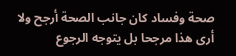صحة وفساد كان جانب الصحة أرجح ولا أرى هذا مرجحا بل يتوجه الرجوع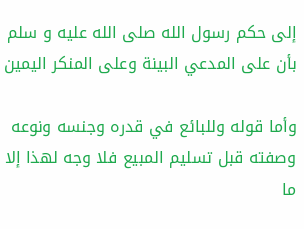إلى حكم رسول الله صلى الله عليه و سلم بأن على المدعي البينة وعلى المنكر اليمين

وأما قوله وللبائع في قدره وجنسه ونوعه وصفته قبل تسليم المبيع فلا وجه لهذا إلا ما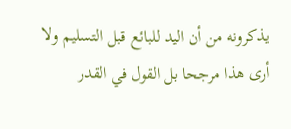يذكرونه من أن اليد للبائع قبل التسليم ولا أرى هذا مرجحا بل القول في القدر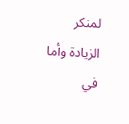لمنكر الزيادة وأما في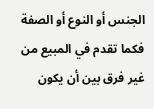الجنس أو النوع أو الصفة فكما تقدم في المبيع من غير فرق بين أن يكون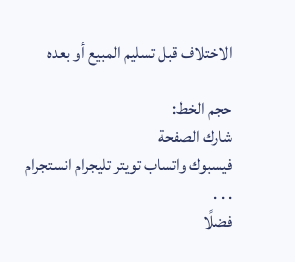الاختلاف قبل تسليم المبيع أو بعده

حجم الخط:
شارك الصفحة
فيسبوك واتساب تويتر تليجرام انستجرام
. . .
فضلًا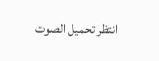انتظر تحميل الصوت